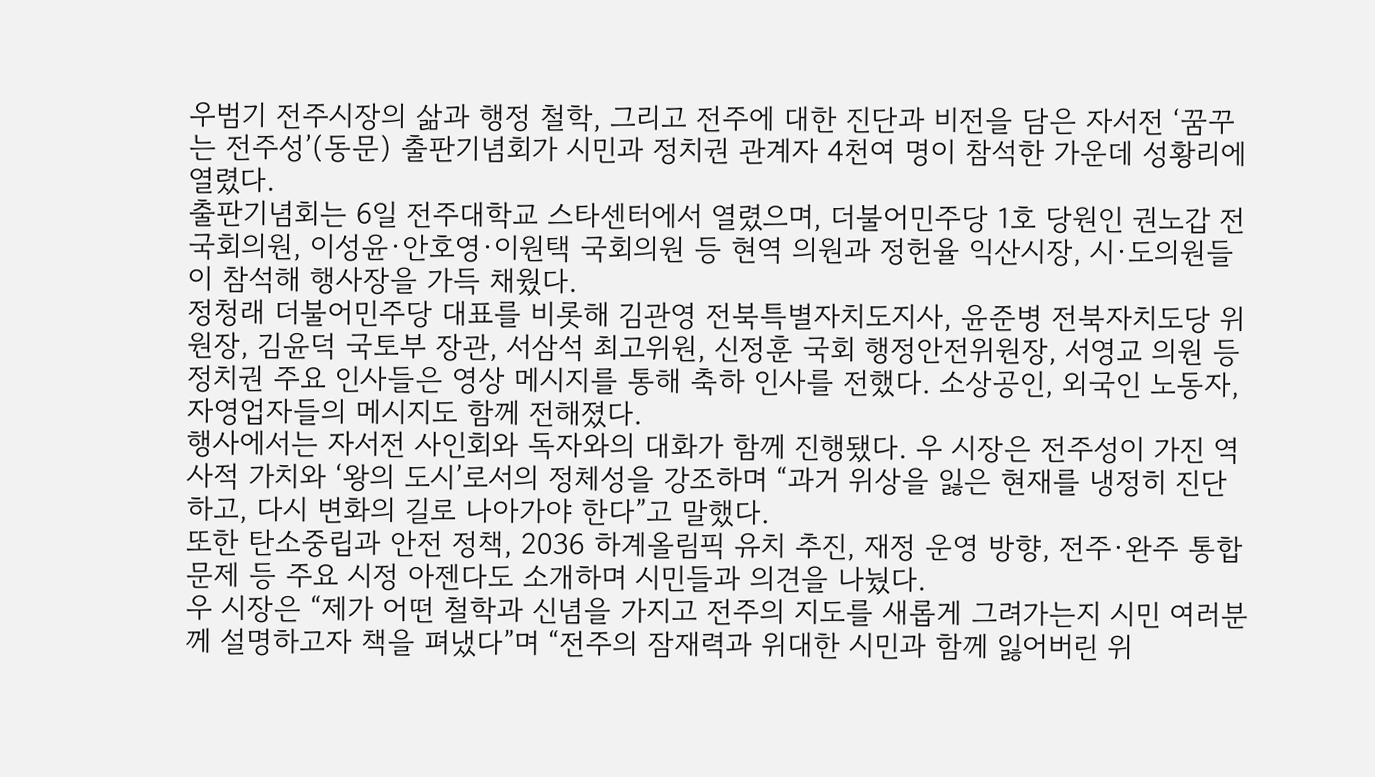우범기 전주시장의 삶과 행정 철학, 그리고 전주에 대한 진단과 비전을 담은 자서전 ‘꿈꾸는 전주성’(동문) 출판기념회가 시민과 정치권 관계자 4천여 명이 참석한 가운데 성황리에 열렸다.
출판기념회는 6일 전주대학교 스타센터에서 열렸으며, 더불어민주당 1호 당원인 권노갑 전 국회의원, 이성윤·안호영·이원택 국회의원 등 현역 의원과 정헌율 익산시장, 시·도의원들이 참석해 행사장을 가득 채웠다.
정청래 더불어민주당 대표를 비롯해 김관영 전북특별자치도지사, 윤준병 전북자치도당 위원장, 김윤덕 국토부 장관, 서삼석 최고위원, 신정훈 국회 행정안전위원장, 서영교 의원 등 정치권 주요 인사들은 영상 메시지를 통해 축하 인사를 전했다. 소상공인, 외국인 노동자, 자영업자들의 메시지도 함께 전해졌다.
행사에서는 자서전 사인회와 독자와의 대화가 함께 진행됐다. 우 시장은 전주성이 가진 역사적 가치와 ‘왕의 도시’로서의 정체성을 강조하며 “과거 위상을 잃은 현재를 냉정히 진단하고, 다시 변화의 길로 나아가야 한다”고 말했다.
또한 탄소중립과 안전 정책, 2036 하계올림픽 유치 추진, 재정 운영 방향, 전주·완주 통합 문제 등 주요 시정 아젠다도 소개하며 시민들과 의견을 나눴다.
우 시장은 “제가 어떤 철학과 신념을 가지고 전주의 지도를 새롭게 그려가는지 시민 여러분께 설명하고자 책을 펴냈다”며 “전주의 잠재력과 위대한 시민과 함께 잃어버린 위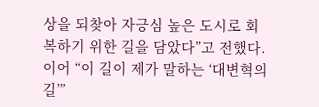상을 되찾아 자긍심 높은 도시로 회복하기 위한 길을 담았다”고 전했다.
이어 “이 길이 제가 말하는 ‘대변혁의 길’”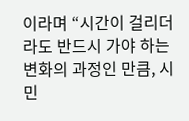이라며 “시간이 걸리더라도 반드시 가야 하는 변화의 과정인 만큼, 시민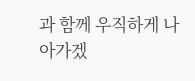과 함께 우직하게 나아가겠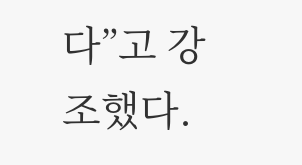다”고 강조했다.